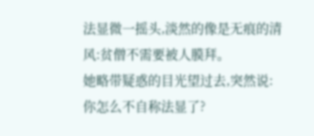法显微一摇头,淡然的像是无痕的清风:贫僧不需要被人膜拜。
她略带疑惑的目光望过去,突然说:你怎么不自称法显了?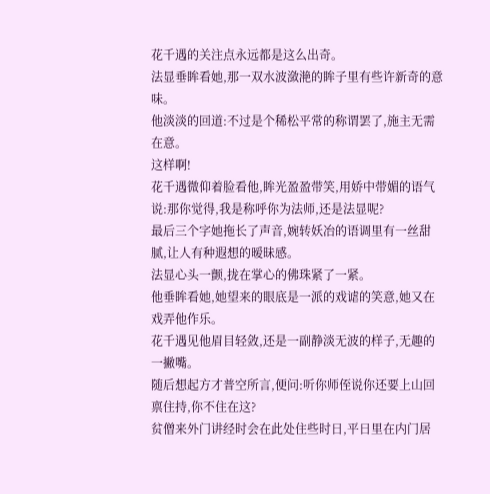花千遇的关注点永远都是这么出奇。
法显垂眸看她,那一双水波潋滟的眸子里有些许新奇的意味。
他淡淡的回道:不过是个稀松平常的称谓罢了,施主无需在意。
这样啊!
花千遇微仰着脸看他,眸光盈盈带笑,用娇中带媚的语气说:那你觉得,我是称呼你为法师,还是法显呢?
最后三个字她拖长了声音,婉转妖冶的语调里有一丝甜腻,让人有种遐想的暧昧感。
法显心头一颤,拢在掌心的佛珠紧了一紧。
他垂眸看她,她望来的眼底是一派的戏谑的笑意,她又在戏弄他作乐。
花千遇见他眉目轻敛,还是一副静淡无波的样子,无趣的一撇嘴。
随后想起方才普空所言,便问:听你师侄说你还要上山回禀住持,你不住在这?
贫僧来外门讲经时会在此处住些时日,平日里在内门居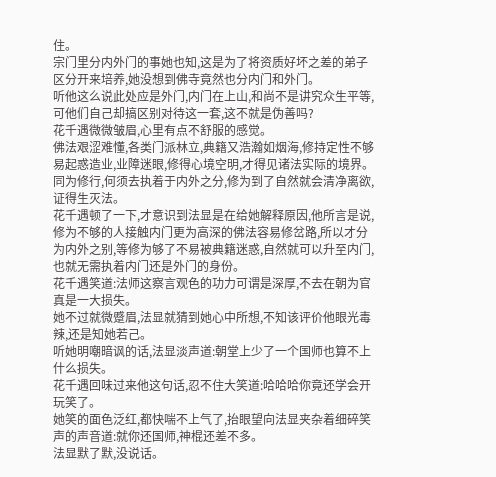住。
宗门里分内外门的事她也知,这是为了将资质好坏之差的弟子区分开来培养,她没想到佛寺竟然也分内门和外门。
听他这么说此处应是外门,内门在上山,和尚不是讲究众生平等,可他们自己却搞区别对待这一套,这不就是伪善吗?
花千遇微微皱眉,心里有点不舒服的感觉。
佛法艰涩难懂,各类门派林立,典籍又浩瀚如烟海,修持定性不够易起惑造业,业障迷眼,修得心境空明,才得见诸法实际的境界。
同为修行,何须去执着于内外之分,修为到了自然就会清净离欲,证得生灭法。
花千遇顿了一下,才意识到法显是在给她解释原因,他所言是说,修为不够的人接触内门更为高深的佛法容易修岔路,所以才分为内外之别,等修为够了不易被典籍迷惑,自然就可以升至内门,也就无需执着内门还是外门的身份。
花千遇笑道:法师这察言观色的功力可谓是深厚,不去在朝为官真是一大损失。
她不过就微蹙眉,法显就猜到她心中所想,不知该评价他眼光毒辣,还是知她若己。
听她明嘲暗讽的话,法显淡声道:朝堂上少了一个国师也算不上什么损失。
花千遇回味过来他这句话,忍不住大笑道:哈哈哈你竟还学会开玩笑了。
她笑的面色泛红,都快喘不上气了,抬眼望向法显夹杂着细碎笑声的声音道:就你还国师,神棍还差不多。
法显默了默,没说话。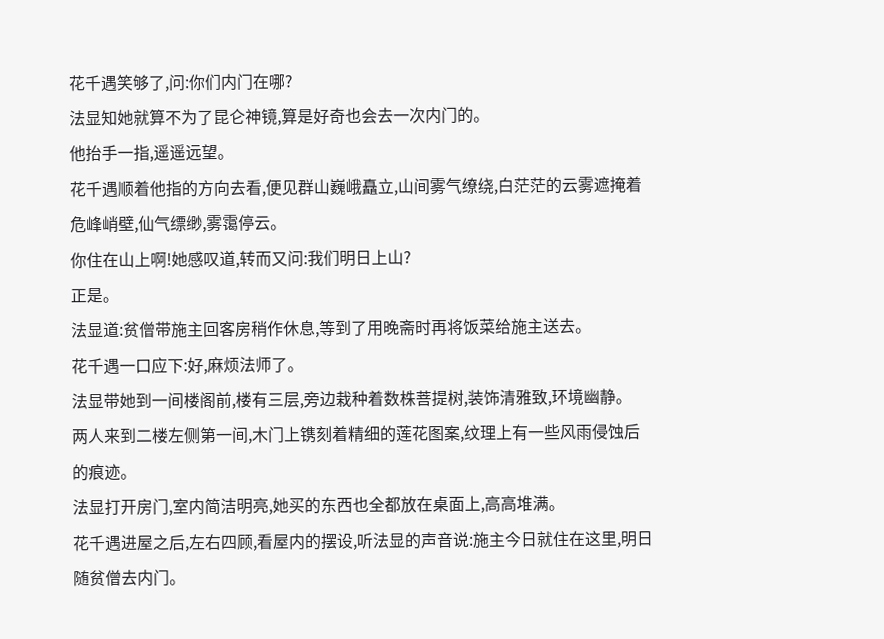花千遇笑够了,问:你们内门在哪?
法显知她就算不为了昆仑神镜,算是好奇也会去一次内门的。
他抬手一指,遥遥远望。
花千遇顺着他指的方向去看,便见群山巍峨矗立,山间雾气缭绕,白茫茫的云雾遮掩着危峰峭壁,仙气缥缈,雾霭停云。
你住在山上啊!她感叹道,转而又问:我们明日上山?
正是。
法显道:贫僧带施主回客房稍作休息,等到了用晚斋时再将饭菜给施主送去。
花千遇一口应下:好,麻烦法师了。
法显带她到一间楼阁前,楼有三层,旁边栽种着数株菩提树,装饰清雅致,环境幽静。
两人来到二楼左侧第一间,木门上镌刻着精细的莲花图案,纹理上有一些风雨侵蚀后的痕迹。
法显打开房门,室内简洁明亮,她买的东西也全都放在桌面上,高高堆满。
花千遇进屋之后,左右四顾,看屋内的摆设,听法显的声音说:施主今日就住在这里,明日随贫僧去内门。